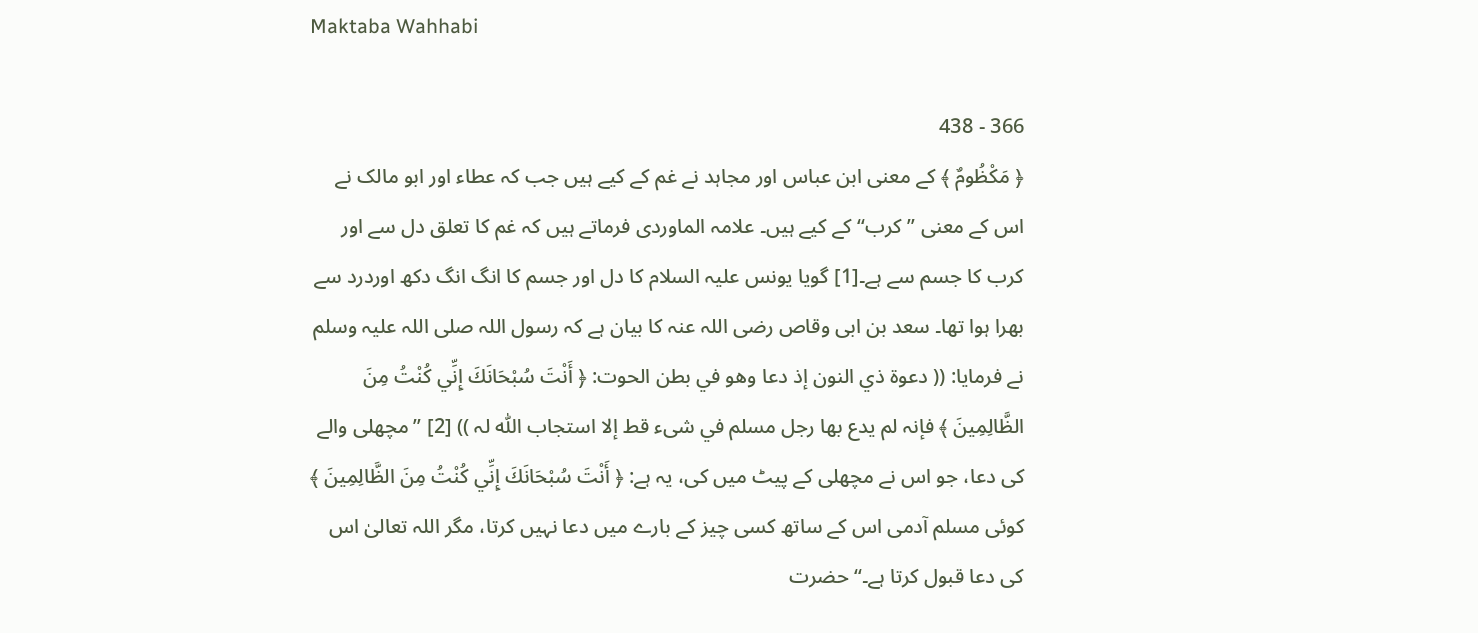Maktaba Wahhabi

366 - 438
﴿ مَكْظُومٌ ﴾ کے معنی ابن عباس اور مجاہد نے غم کے کیے ہیں جب کہ عطاء اور ابو مالک نے اس کے معنی ’’کرب‘‘ کے کیے ہیں۔ علامہ الماوردی فرماتے ہیں کہ غم کا تعلق دل سے اور کرب کا جسم سے ہے۔[1] گویا یونس علیہ السلام کا دل اور جسم کا انگ انگ دکھ اوردرد سے بھرا ہوا تھا۔ سعد بن ابی وقاص رضی اللہ عنہ کا بیان ہے کہ رسول اللہ صلی اللہ علیہ وسلم نے فرمایا: (( دعوۃ ذي النون إذ دعا وھو في بطن الحوت: ﴿ أَنْتَ سُبْحَانَكَ إِنِّي كُنْتُ مِنَ الظَّالِمِينَ ﴾ فإنہ لم یدع بھا رجل مسلم في شیء قط إلا استجاب اللّٰہ لہ )) [2] ’’مچھلی والے کی دعا، جو اس نے مچھلی کے پیٹ میں کی، یہ ہے: ﴿ أَنْتَ سُبْحَانَكَ إِنِّي كُنْتُ مِنَ الظَّالِمِينَ ﴾ کوئی مسلم آدمی اس کے ساتھ کسی چیز کے بارے میں دعا نہیں کرتا، مگر اللہ تعالیٰ اس کی دعا قبول کرتا ہے۔‘‘ حضرت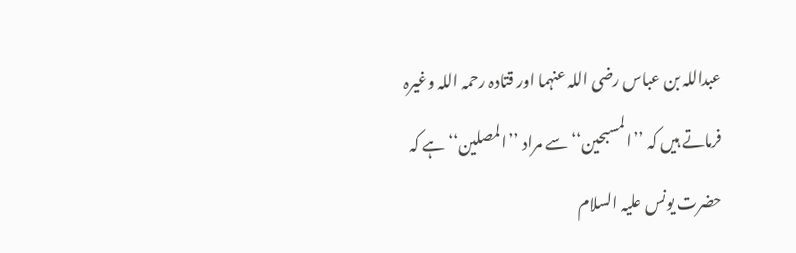عبداللہ بن عباس رضی اللہ عنہما اور قتادہ رحمہ اللہ وغیرہ فرماتے ہیں کہ ’’المسبحین‘‘ سے مراد ’’المصلین‘‘ ہے کہ حضرت یونس علیہ السلام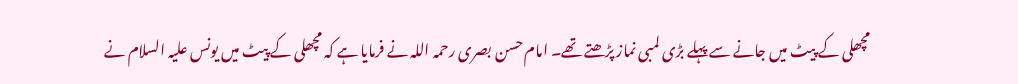مچھلی کے پیٹ میں جانے سے پہلے بڑی لمبی نماز پڑھتے تھے۔ امام حسن بصری رحمہ اللہ نے فرمایا ہے کہ مچھلی کے پیٹ میں یونس علیہ السلام نے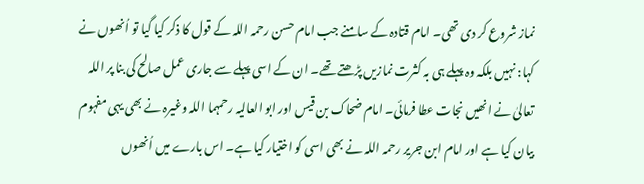نماز شروع کر دی تھی۔ امام قتادہ کے سامنے جب امام حسن رحمہ اللہ کے قول کا ذکر کیا گیا تو اُنھوں نے کہا: نہیں بلکہ وہ پہلے ہی بہ کثرت نمازیں پڑھتے تھے۔ ان کے اسی پہلے سے جاری عمل صالح کی بنا پر اللہ تعالیٰ نے انھیں نجات عطا فرمائی۔ امام ضحاک بن قیس اور ابو العالیہ رحمہما اللہ وغیرہ نے بھی یہی مفہوم بیان کیا ہے اور امام ابن جریر رحمہ اللہ نے بھی اسی کو اختیار کیا ہے۔ اس بارے میں اُنھوں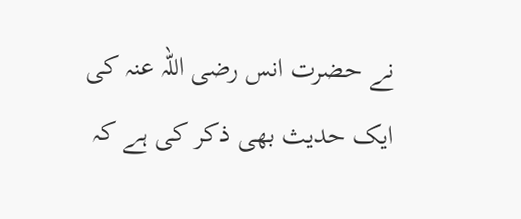نے حضرت انس رضی اللہ عنہ کی ایک حدیث بھی ذکر کی ہے کہ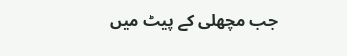جب مچھلی کے پیٹ میں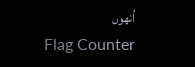اُنھوں
Flag Counter